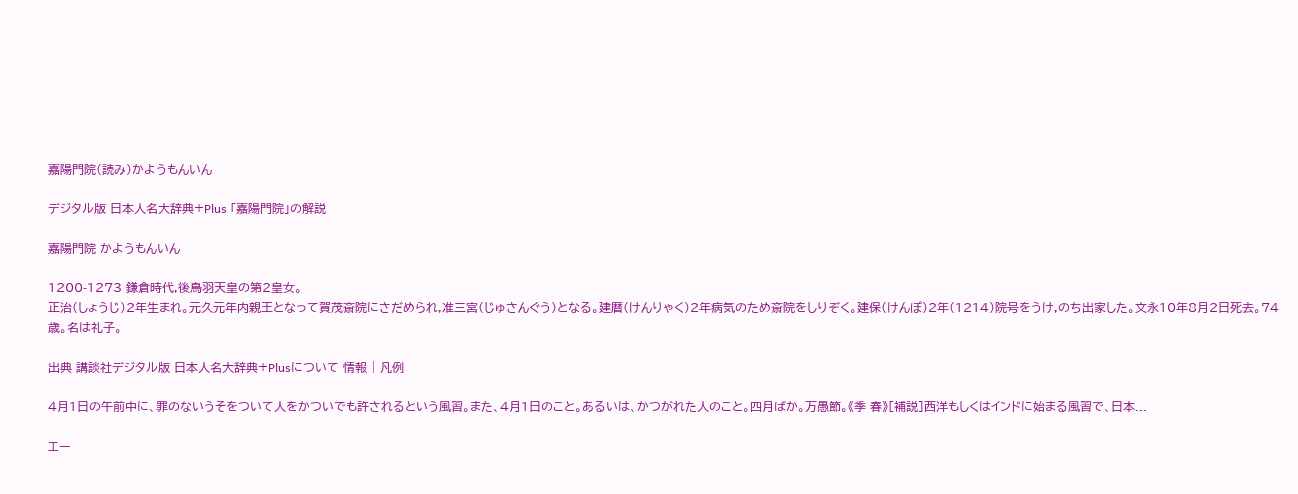嘉陽門院(読み)かようもんいん

デジタル版 日本人名大辞典+Plus 「嘉陽門院」の解説

嘉陽門院 かようもんいん

1200-1273 鎌倉時代,後鳥羽天皇の第2皇女。
正治(しょうじ)2年生まれ。元久元年内親王となって賀茂斎院にさだめられ,准三宮(じゅさんぐう)となる。建暦(けんりゃく)2年病気のため斎院をしりぞく。建保(けんぽ)2年(1214)院号をうけ,のち出家した。文永10年8月2日死去。74歳。名は礼子。

出典 講談社デジタル版 日本人名大辞典+Plusについて 情報 | 凡例

4月1日の午前中に、罪のないうそをついて人をかついでも許されるという風習。また、4月1日のこと。あるいは、かつがれた人のこと。四月ばか。万愚節。《季 春》[補説]西洋もしくはインドに始まる風習で、日本...

エー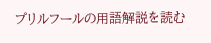プリルフールの用語解説を読む